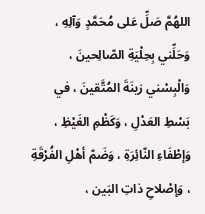اللهُمَّ صَلِّ عَلى مُحَمَّدٍ وَآلِهِ ، وَحَلِّني بِحِلْيَةِ الصّالِحينَ ، وَالْبِسْني زينَةَ المُتَّقينَ ، في بَسْطِ العَدْلِ ، وَكَظْمِ الغَيْظِ ، وَإطْفَاءِ النّائِرَةِ ، وَضَمّ أهْلِ الفُرْقَةِ ، وَإصْلاحِ ذاتِ البَين ،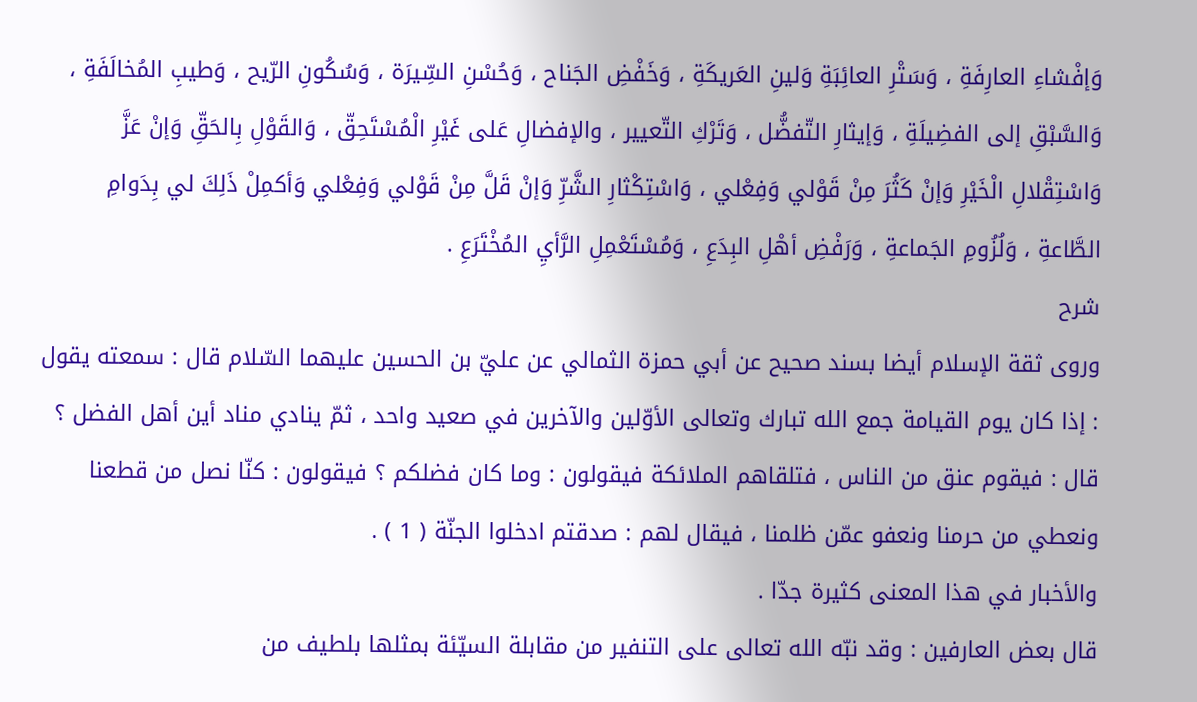وَإفْشاءِ العارِفَةِ ، وَسَتْرِ العائِبَةِ وَلينِ العَريكَةِ ، وَخَفْضِ الجَناح ، وَحُسْنِ السِّيرَة ، وَسُكُونِ الرّيح ، وَطيبِ المُخالَفَةِ ، وَالسَّبْقِ إلى الفضِيلَةِ ، وَإيثارِ التّفضُّل ، وَتَرْكِ التّعيير ، والإفضالِ عَلى غَيْرِ الْمُسْتَحِقّ ، وَالقَوْلِ بِالحَقِّ وَإنْ عَزَّ وَاسْتِقْلالِ الْخَيْرِ وَإنْ كَثُرَ مِنْ قَوْلي وَفِعْلي ، وَاسْتِكْثارِ الشَّرِّ وَإنْ قَلَّ مِنْ قَوْلي وَفِعْلي وَأكمِلْ ذَلِكَ لي بِدَوامِ الطَّاعةِ ، وَلُزُومِ الجَماعةِ ، وَرَفْضِ أهْلِ البِدَعِ ، وَمُسْتَعْمِلِ الرَّأيِ المُخْتَرَعِ .
شرح
وروى ثقة الإسلام أيضا بسند صحيح عن أبي حمزة الثمالي عن عليّ بن الحسين عليهما السّلام قال : سمعته يقول : إذا كان يوم القيامة جمع الله تبارك وتعالى الأوّلين والآخرين في صعيد واحد ، ثمّ ينادي مناد أين أهل الفضل ؟ قال : فيقوم عنق من الناس ، فتلقاهم الملائكة فيقولون : وما كان فضلكم ؟ فيقولون : كنّا نصل من قطعنا ونعطي من حرمنا ونعفو عمّن ظلمنا ، فيقال لهم : صدقتم ادخلوا الجنّة ( 1 ) .
والأخبار في هذا المعنى كثيرة جدّا .
قال بعض العارفين : وقد نبّه الله تعالى على التنفير من مقابلة السيّئة بمثلها بلطيف من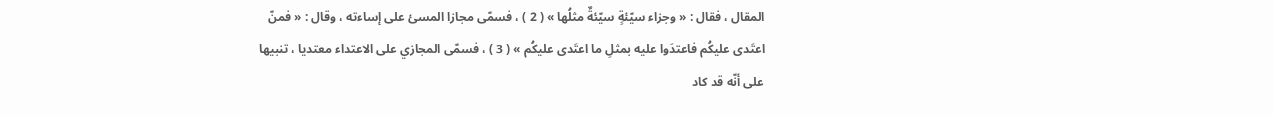المقال ، فقال : « وجزاء سيّئةٍ سيّئةٌ مثلُها » ( 2 ) ، فسمّى مجازا المسئ على إساءته ، وقال : « فمنّ اعتَدى عليكُم فاعتدَوا عليه بمثلِ ما اعتَدى عليكُم » ( 3 ) ، فسمّى المجازي على الاعتداء معتديا ، تنبيها على أنّه قد كاد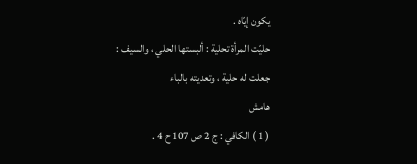يكون إيّاه .
حليّت المرأة تحلية : ألبستها الحلي ، والسيف : جعلت له حلية ، وتعديته بالباء
هامش
( 1 ) الكافي : ج 2 ص 107 ح 4 .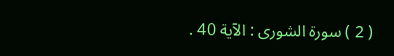( 2 ) سورة الشورى : الآية 40 .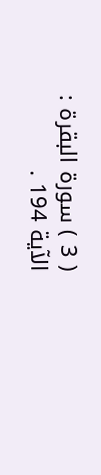( 3 ) سورة البقرة : الآية 194 .